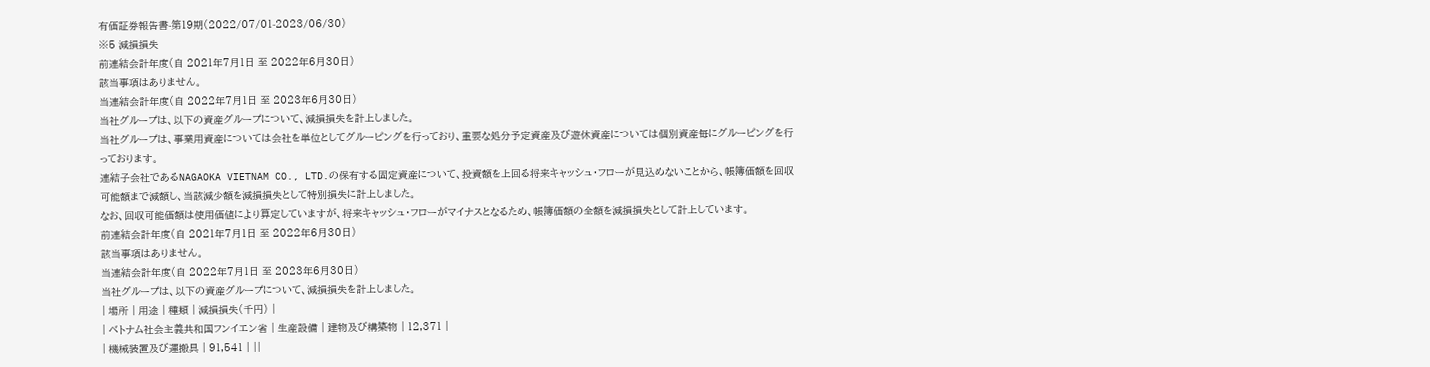有価証券報告書-第19期(2022/07/01-2023/06/30)
※5 減損損失
前連結会計年度(自 2021年7月1日 至 2022年6月30日)
該当事項はありません。
当連結会計年度(自 2022年7月1日 至 2023年6月30日)
当社グループは、以下の資産グループについて、減損損失を計上しました。
当社グループは、事業用資産については会社を単位としてグルーピングを行っており、重要な処分予定資産及び遊休資産については個別資産毎にグルーピングを行っております。
連結子会社であるNAGAOKA VIETNAM CO., LTD.の保有する固定資産について、投資額を上回る将来キャッシュ・フローが見込めないことから、帳簿価額を回収可能額まで減額し、当該減少額を減損損失として特別損失に計上しました。
なお、回収可能価額は使用価値により算定していますが、将来キャッシュ・フローがマイナスとなるため、帳簿価額の全額を減損損失として計上しています。
前連結会計年度(自 2021年7月1日 至 2022年6月30日)
該当事項はありません。
当連結会計年度(自 2022年7月1日 至 2023年6月30日)
当社グループは、以下の資産グループについて、減損損失を計上しました。
| 場所 | 用途 | 種類 | 減損損失(千円) |
| ベトナム社会主義共和国フンイエン省 | 生産設備 | 建物及び構築物 | 12,371 |
| 機械装置及び運搬具 | 91,541 | ||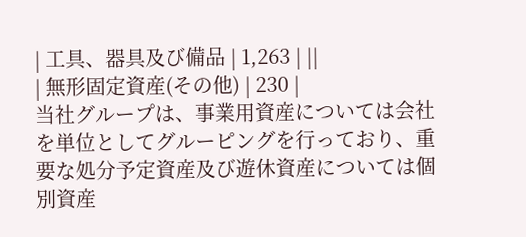| 工具、器具及び備品 | 1,263 | ||
| 無形固定資産(その他) | 230 |
当社グループは、事業用資産については会社を単位としてグルーピングを行っており、重要な処分予定資産及び遊休資産については個別資産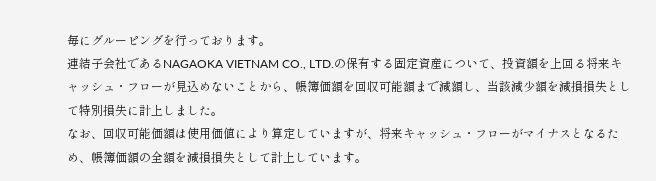毎にグルーピングを行っております。
連結子会社であるNAGAOKA VIETNAM CO., LTD.の保有する固定資産について、投資額を上回る将来キャッシュ・フローが見込めないことから、帳簿価額を回収可能額まで減額し、当該減少額を減損損失として特別損失に計上しました。
なお、回収可能価額は使用価値により算定していますが、将来キャッシュ・フローがマイナスとなるため、帳簿価額の全額を減損損失として計上しています。